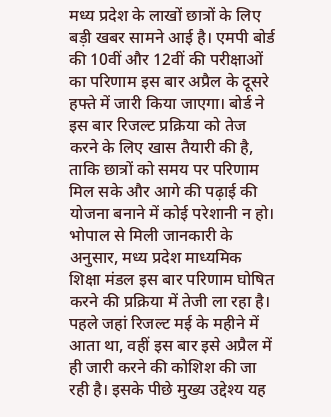मध्य प्रदेश के लाखों छात्रों के लिए बड़ी खबर सामने आई है। एमपी बोर्ड की 10वीं और 12वीं की परीक्षाओं का परिणाम इस बार अप्रैल के दूसरे हफ्ते में जारी किया जाएगा। बोर्ड ने इस बार रिजल्ट प्रक्रिया को तेज करने के लिए खास तैयारी की है, ताकि छात्रों को समय पर परिणाम मिल सके और आगे की पढ़ाई की योजना बनाने में कोई परेशानी न हो।
भोपाल से मिली जानकारी के अनुसार, मध्य प्रदेश माध्यमिक शिक्षा मंडल इस बार परिणाम घोषित करने की प्रक्रिया में तेजी ला रहा है। पहले जहां रिजल्ट मई के महीने में आता था, वहीं इस बार इसे अप्रैल में ही जारी करने की कोशिश की जा रही है। इसके पीछे मुख्य उद्देश्य यह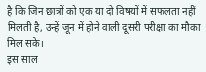है कि जिन छात्रों को एक या दो विषयों में सफलता नहीं मिलती है, उन्हें जून में होने वाली दूसरी परीक्षा का मौका मिल सके।
इस साल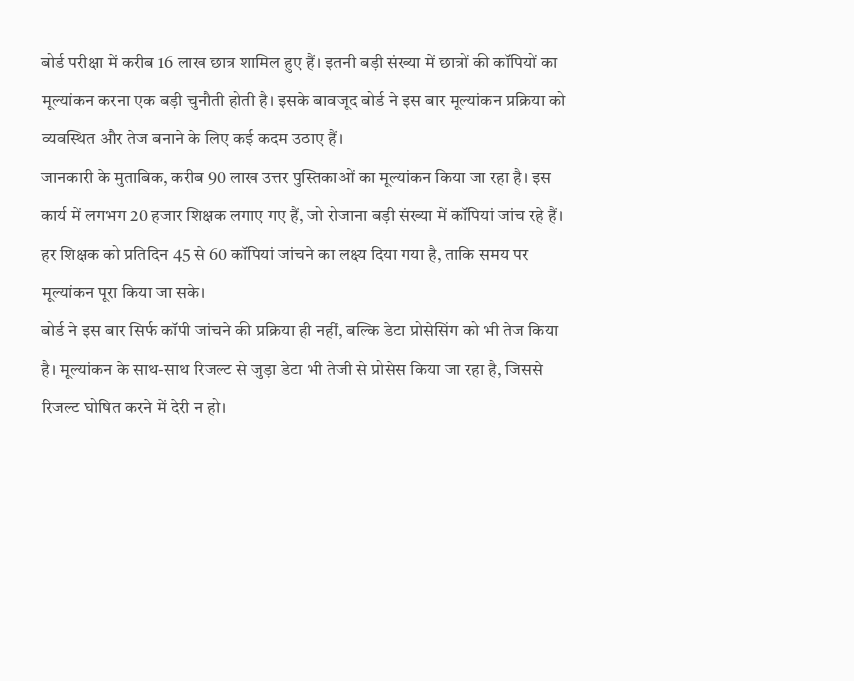बोर्ड परीक्षा में करीब 16 लाख छात्र शामिल हुए हैं। इतनी बड़ी संख्या में छात्रों की कॉपियों का मूल्यांकन करना एक बड़ी चुनौती होती है। इसके बावजूद बोर्ड ने इस बार मूल्यांकन प्रक्रिया को व्यवस्थित और तेज बनाने के लिए कई कदम उठाए हैं।
जानकारी के मुताबिक, करीब 90 लाख उत्तर पुस्तिकाओं का मूल्यांकन किया जा रहा है। इस कार्य में लगभग 20 हजार शिक्षक लगाए गए हैं, जो रोजाना बड़ी संख्या में कॉपियां जांच रहे हैं। हर शिक्षक को प्रतिदिन 45 से 60 कॉपियां जांचने का लक्ष्य दिया गया है, ताकि समय पर मूल्यांकन पूरा किया जा सके।
बोर्ड ने इस बार सिर्फ कॉपी जांचने की प्रक्रिया ही नहीं, बल्कि डेटा प्रोसेसिंग को भी तेज किया है। मूल्यांकन के साथ-साथ रिजल्ट से जुड़ा डेटा भी तेजी से प्रोसेस किया जा रहा है, जिससे रिजल्ट घोषित करने में देरी न हो।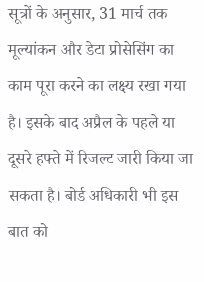सूत्रों के अनुसार, 31 मार्च तक मूल्यांकन और डेटा प्रोसेसिंग का काम पूरा करने का लक्ष्य रखा गया है। इसके बाद अप्रैल के पहले या दूसरे हफ्ते में रिजल्ट जारी किया जा सकता है। बोर्ड अधिकारी भी इस बात को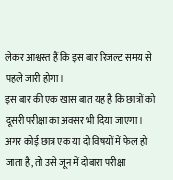लेकर आश्वस्त हैं कि इस बार रिजल्ट समय से पहले जारी होगा।
इस बार की एक खास बात यह है कि छात्रों को दूसरी परीक्षा का अवसर भी दिया जाएगा। अगर कोई छात्र एक या दो विषयों में फेल हो जाता है, तो उसे जून में दोबारा परीक्षा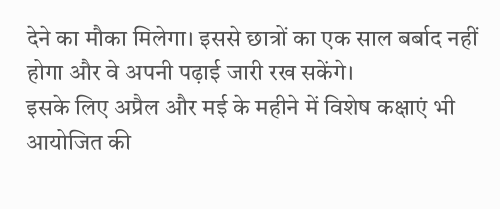देने का मौका मिलेगा। इससे छात्रों का एक साल बर्बाद नहीं होगा और वे अपनी पढ़ाई जारी रख सकेंगे।
इसके लिए अप्रैल और मई के महीने में विशेष कक्षाएं भी आयोजित की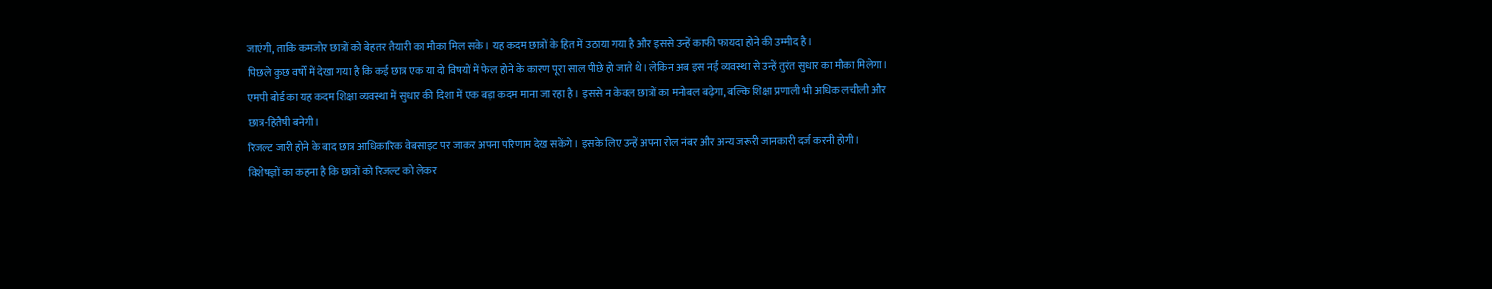जाएंगी, ताकि कमजोर छात्रों को बेहतर तैयारी का मौका मिल सके। यह कदम छात्रों के हित में उठाया गया है और इससे उन्हें काफी फायदा होने की उम्मीद है।
पिछले कुछ वर्षों में देखा गया है कि कई छात्र एक या दो विषयों में फेल होने के कारण पूरा साल पीछे हो जाते थे। लेकिन अब इस नई व्यवस्था से उन्हें तुरंत सुधार का मौका मिलेगा।
एमपी बोर्ड का यह कदम शिक्षा व्यवस्था में सुधार की दिशा में एक बड़ा कदम माना जा रहा है। इससे न केवल छात्रों का मनोबल बढ़ेगा, बल्कि शिक्षा प्रणाली भी अधिक लचीली और छात्र-हितैषी बनेगी।
रिजल्ट जारी होने के बाद छात्र आधिकारिक वेबसाइट पर जाकर अपना परिणाम देख सकेंगे। इसके लिए उन्हें अपना रोल नंबर और अन्य जरूरी जानकारी दर्ज करनी होगी।
विशेषज्ञों का कहना है कि छात्रों को रिजल्ट को लेकर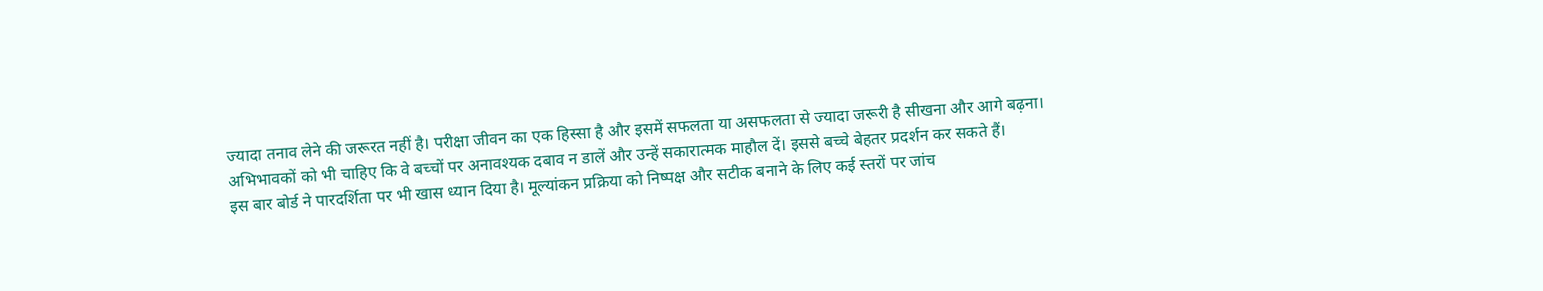ज्यादा तनाव लेने की जरूरत नहीं है। परीक्षा जीवन का एक हिस्सा है और इसमें सफलता या असफलता से ज्यादा जरूरी है सीखना और आगे बढ़ना।
अभिभावकों को भी चाहिए कि वे बच्चों पर अनावश्यक दबाव न डालें और उन्हें सकारात्मक माहौल दें। इससे बच्चे बेहतर प्रदर्शन कर सकते हैं।
इस बार बोर्ड ने पारदर्शिता पर भी खास ध्यान दिया है। मूल्यांकन प्रक्रिया को निष्पक्ष और सटीक बनाने के लिए कई स्तरों पर जांच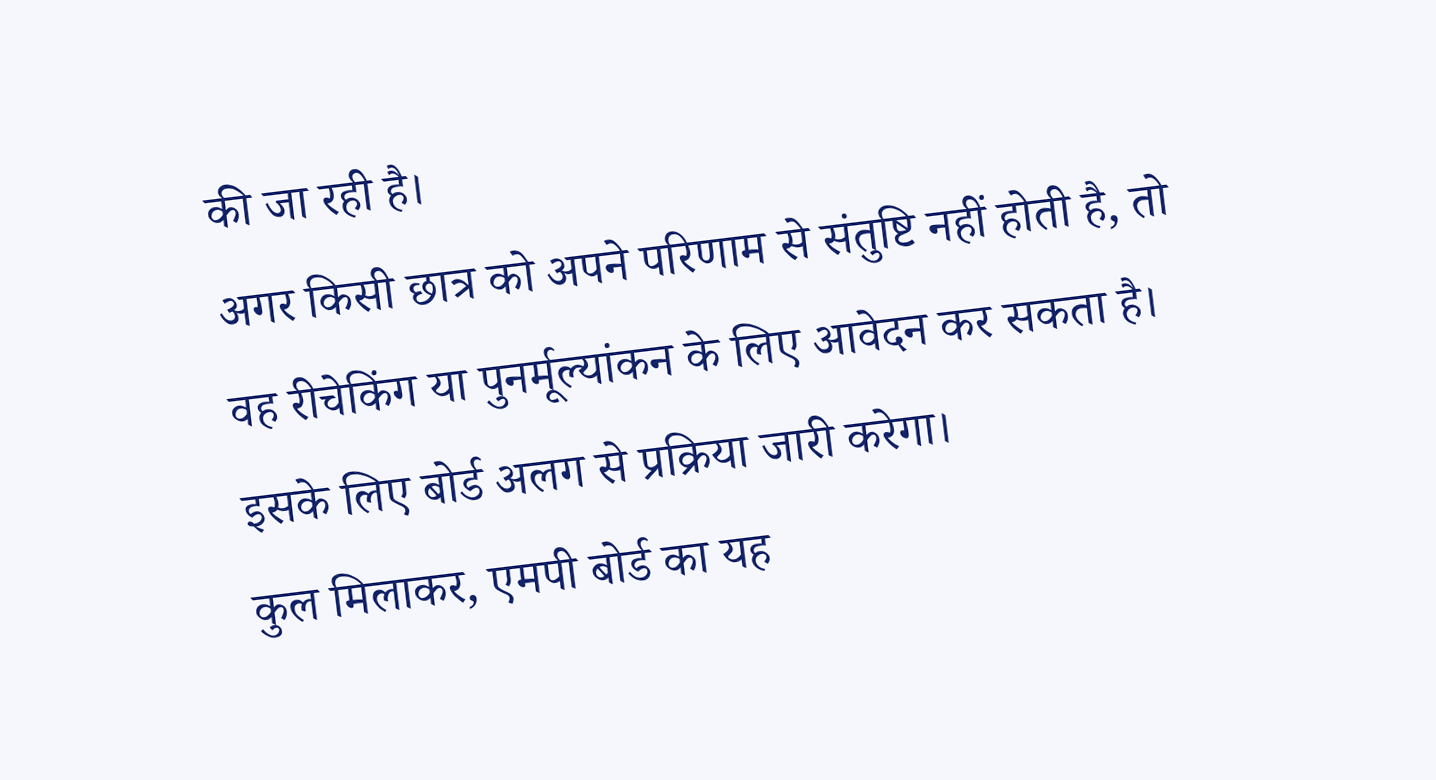की जा रही है।
अगर किसी छात्र को अपने परिणाम से संतुष्टि नहीं होती है, तो वह रीचेकिंग या पुनर्मूल्यांकन के लिए आवेदन कर सकता है। इसके लिए बोर्ड अलग से प्रक्रिया जारी करेगा।
कुल मिलाकर, एमपी बोर्ड का यह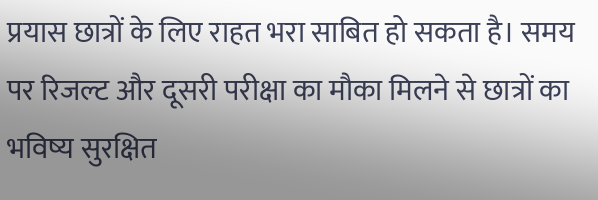प्रयास छात्रों के लिए राहत भरा साबित हो सकता है। समय पर रिजल्ट और दूसरी परीक्षा का मौका मिलने से छात्रों का भविष्य सुरक्षित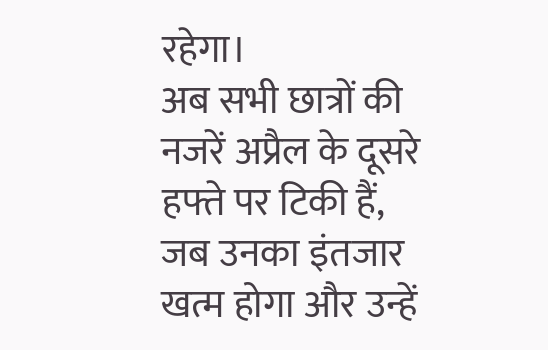रहेगा।
अब सभी छात्रों की नजरें अप्रैल के दूसरे हफ्ते पर टिकी हैं, जब उनका इंतजार खत्म होगा और उन्हें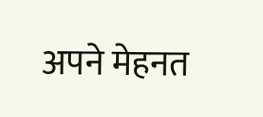अपने मेहनत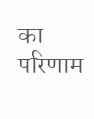का परिणाम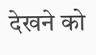देखने को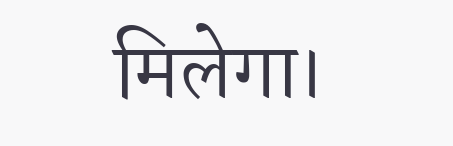मिलेगा।